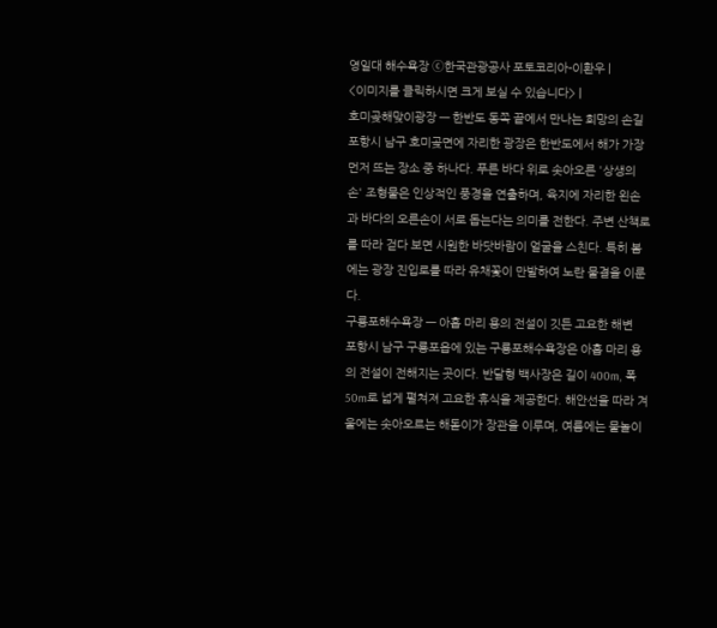영일대 해수욕장 ⓒ한국관광공사 포토코리아-이환우 |
<이미지를 클릭하시면 크게 보실 수 있습니다> |
호미곶해맞이광장 — 한반도 동쪽 끝에서 만나는 희망의 손길
포항시 남구 호미곶면에 자리한 광장은 한반도에서 해가 가장 먼저 뜨는 장소 중 하나다. 푸른 바다 위로 솟아오른 '상생의 손' 조형물은 인상적인 풍경을 연출하며, 육지에 자리한 왼손과 바다의 오른손이 서로 돕는다는 의미를 전한다. 주변 산책로를 따라 걷다 보면 시원한 바닷바람이 얼굴을 스친다. 특히 봄에는 광장 진입로를 따라 유채꽃이 만발하여 노란 물결을 이룬다.
구룡포해수욕장 — 아홉 마리 용의 전설이 깃든 고요한 해변
포항시 남구 구룡포읍에 있는 구룡포해수욕장은 아홉 마리 용의 전설이 전해지는 곳이다. 반달형 백사장은 길이 400m, 폭 50m로 넓게 펼쳐져 고요한 휴식을 제공한다. 해안선을 따라 겨울에는 솟아오르는 해돋이가 장관을 이루며, 여름에는 물놀이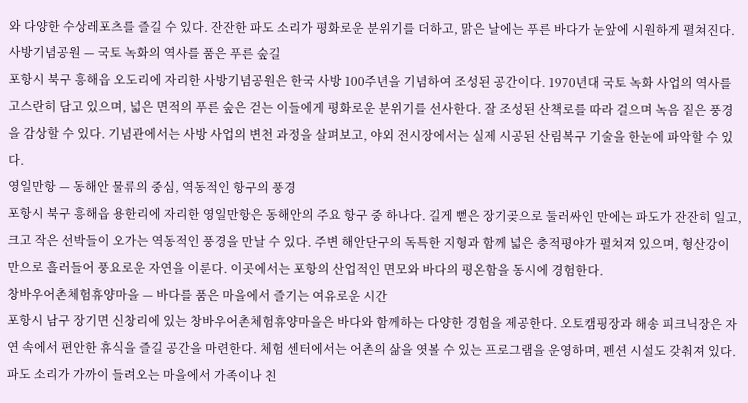와 다양한 수상레포츠를 즐길 수 있다. 잔잔한 파도 소리가 평화로운 분위기를 더하고, 맑은 날에는 푸른 바다가 눈앞에 시원하게 펼쳐진다.
사방기념공원 — 국토 녹화의 역사를 품은 푸른 숲길
포항시 북구 흥해읍 오도리에 자리한 사방기념공원은 한국 사방 100주년을 기념하여 조성된 공간이다. 1970년대 국토 녹화 사업의 역사를 고스란히 담고 있으며, 넓은 면적의 푸른 숲은 걷는 이들에게 평화로운 분위기를 선사한다. 잘 조성된 산책로를 따라 걸으며 녹음 짙은 풍경을 감상할 수 있다. 기념관에서는 사방 사업의 변천 과정을 살펴보고, 야외 전시장에서는 실제 시공된 산림복구 기술을 한눈에 파악할 수 있다.
영일만항 — 동해안 물류의 중심, 역동적인 항구의 풍경
포항시 북구 흥해읍 용한리에 자리한 영일만항은 동해안의 주요 항구 중 하나다. 길게 뻗은 장기곶으로 둘러싸인 만에는 파도가 잔잔히 일고, 크고 작은 선박들이 오가는 역동적인 풍경을 만날 수 있다. 주변 해안단구의 독특한 지형과 함께 넓은 충적평야가 펼쳐져 있으며, 형산강이 만으로 흘러들어 풍요로운 자연을 이룬다. 이곳에서는 포항의 산업적인 면모와 바다의 평온함을 동시에 경험한다.
창바우어촌체험휴양마을 — 바다를 품은 마을에서 즐기는 여유로운 시간
포항시 남구 장기면 신창리에 있는 창바우어촌체험휴양마을은 바다와 함께하는 다양한 경험을 제공한다. 오토캠핑장과 해송 피크닉장은 자연 속에서 편안한 휴식을 즐길 공간을 마련한다. 체험 센터에서는 어촌의 삶을 엿볼 수 있는 프로그램을 운영하며, 펜션 시설도 갖춰져 있다. 파도 소리가 가까이 들려오는 마을에서 가족이나 친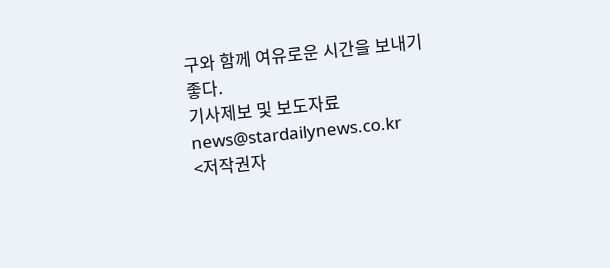구와 함께 여유로운 시간을 보내기 좋다.
기사제보 및 보도자료 news@stardailynews.co.kr
<저작권자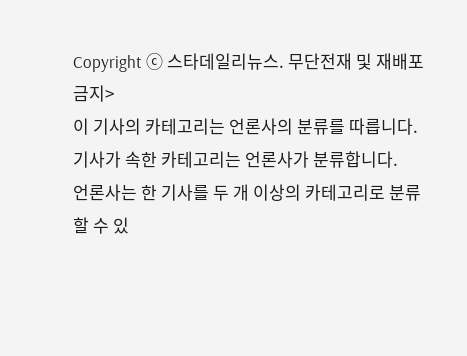Copyright ⓒ 스타데일리뉴스. 무단전재 및 재배포 금지>
이 기사의 카테고리는 언론사의 분류를 따릅니다.
기사가 속한 카테고리는 언론사가 분류합니다.
언론사는 한 기사를 두 개 이상의 카테고리로 분류할 수 있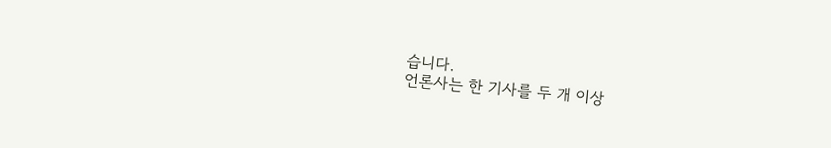습니다.
언론사는 한 기사를 두 개 이상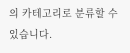의 카테고리로 분류할 수 있습니다.